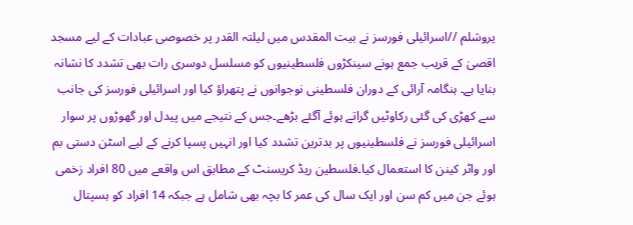یروشلم //اسرائیلی فورسز نے بیت المقدس میں لیلتہ القدر پر خصوصی عبادات کے لیے مسجد اقصیٰ کے قریب جمع ہونے سینکڑوں فلسطینیوں کو مسلسل دوسری رات بھی تشدد کا نشانہ بنایا ہے۔ ہنگامہ آرائی کے دوران فلسطینی نوجوانوں نے پتھراؤ کیا اور اسرائیلی فورسز کی جانب سے کھڑی کی گئی رکاوٹیں گراتے ہوئے آگئے بڑھے۔جس کے نتیجے میں پیدل اور گھوڑوں پر سوار اسرائیلی فورسز نے فلسطینیوں پر بدترین تشدد کیا اور انہیں پسپا کرنے کے لیے اسٹن دستی بم اور واٹر کینن کا استعمال کیا۔فلسطین ریڈ کریسنٹ کے مطابق اس واقعے میں 80 افراد زخمی ہوئے جن میں کم سن اور ایک سال کی عمر کا بچہ بھی شامل ہے جبکہ 14 افراد کو ہسپتال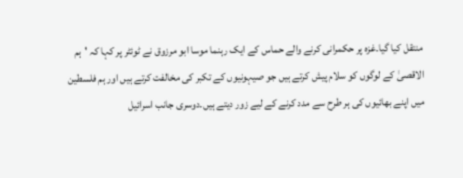منتقل کیا گیا۔غزہ پر حکمرانی کرنے والے حماس کے ایک رہنما موسا ابو مرزوق نے ٹوئٹر پر کہا کہ 'ہم الاقصیٰ کے لوگوں کو سلام پیش کرتے ہیں جو صیہونیوں کے تکبر کی مخالفت کرتے ہیں اور ہم فلسطین میں اپنے بھائیوں کی ہر طرح سے مدد کرنے کے لیے زور دیتے ہیں۔دوسری جانب اسرائیل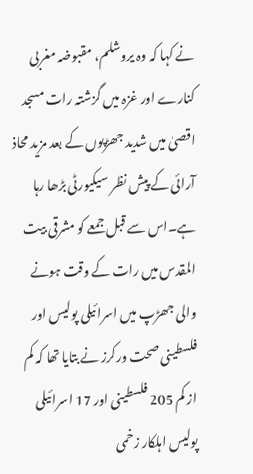نے کہا کہ وہ یروشلم، مقبوضہ مغربی کنارے اور غزہ میں گزشتہ رات مسجد اقصیٰ میں شدید جھڑپوں کے بعد مزید محاذ آرائی کے پیش نظر سیکیورٹی بڑھا رہا ہے۔اس سے قبل جمعے کو مشرقی بیت المقدس میں رات کے وقت ہونے والی جھڑپ میں اسرائیلی پولیس اور فلسطینی صحت ورکرز نے بتایا تھا کہ کم از کم 205 فلسطینی اور 17 اسرائیلی پولیس اہلکار زخمی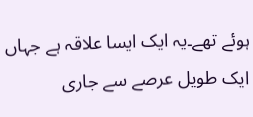ہوئے تھے۔یہ ایک ایسا علاقہ ہے جہاں ایک طویل عرصے سے جاری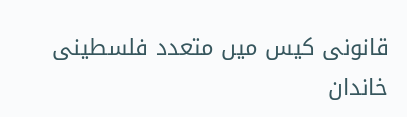قانونی کیس میں متعدد فلسطینی خاندان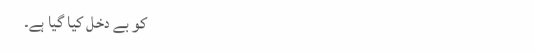کو بے دخل کیا گیا ہے۔